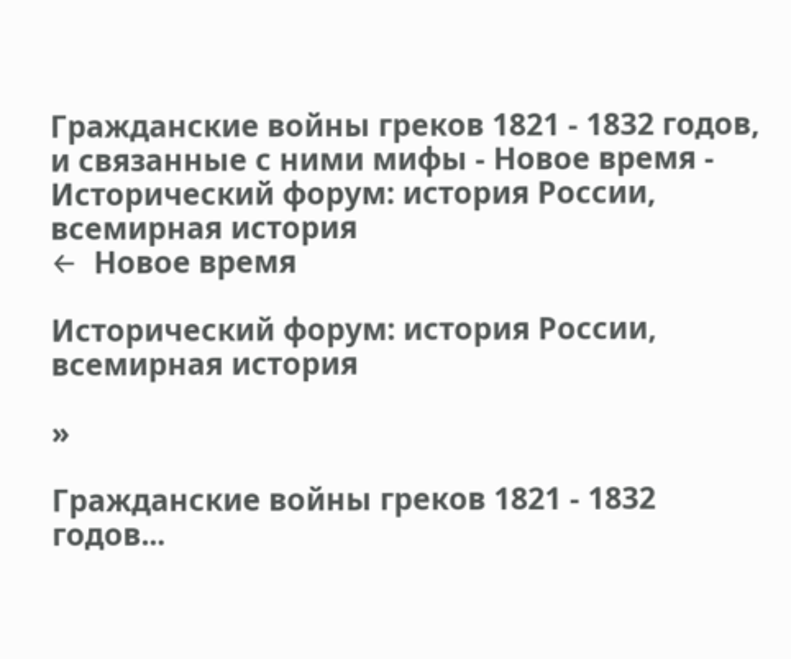Гражданские войны греков 1821 - 1832 годов, и связанные с ними мифы - Новое время - Исторический форум: история России, всемирная история
←  Новое время

Исторический форум: история России, всемирная история

»

Гражданские войны греков 1821 - 1832 годов...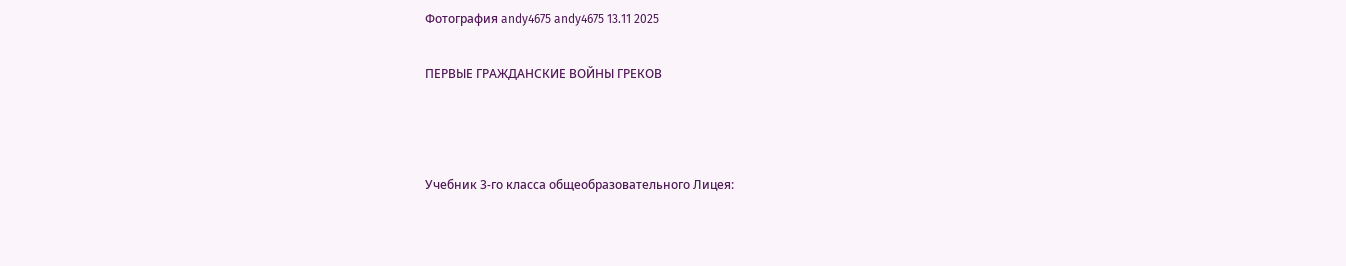Фотография andy4675 andy4675 13.11 2025

ПЕРВЫЕ ГРАЖДАНСКИЕ ВОЙНЫ ГРЕКОВ



Учебник 3-го класса общеобразовательного Лицея: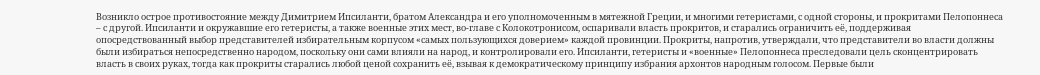Возникло острое противостояние между Димитрием Ипсиланти, братом Александра и его уполномоченным в мятежной Греции, и многими гетеристами, с одной стороны, и прокритами Пелопоннеса – с другой. Ипсиланти и окружавшие его гетеристы, а также военные этих мест, во-главе с Колокотронисом, оспаривали власть прокритов, и старались ограничить её, поддерживая опосредствованный выбор представителей избирательным корпусом «самых пользующихся доверием» каждой провинции. Прокриты, напротив, утверждали, что представители во власти должны были избираться непосредственно народом, поскольку они сами влияли на народ, и контролировали его. Ипсиланти, гетеристы и «военные» Пелопоннеса преследовали цель сконцентрировать власть в своих руках, тогда как прокриты старались любой ценой сохранить её, взывая к демократическому принципу избрания архонтов народным голосом. Первые были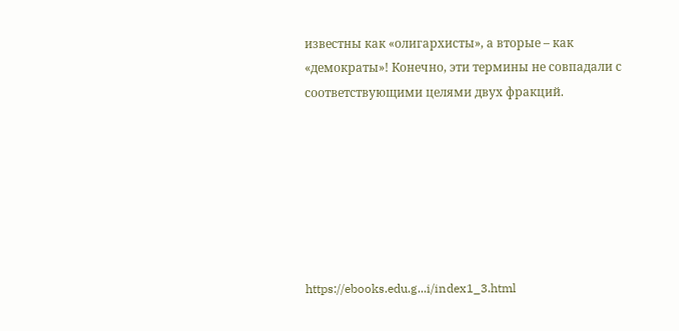известны как «олигархисты», а вторые – как «демократы»! Конечно, эти термины не совпадали с соответствующими целями двух фракций.







https://ebooks.edu.g...i/index1_3.html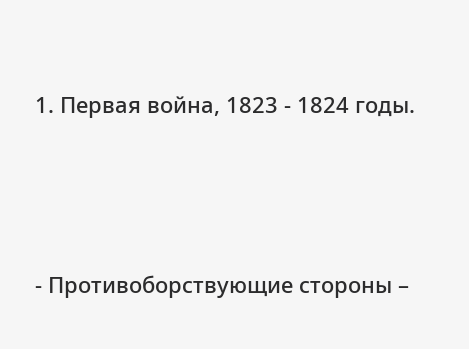1. Первая война, 1823 - 1824 годы.



- Противоборствующие стороны –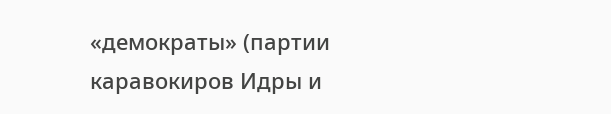«демократы» (партии каравокиров Идры и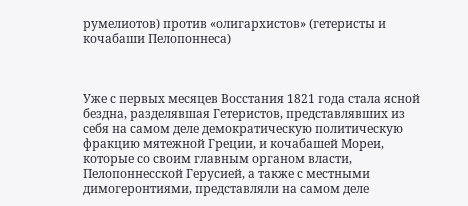румелиотов) против «олигархистов» (гетеристы и кочабаши Пелопоннеса)



Уже с первых месяцев Восстания 1821 года стала ясной бездна, разделявшая Гетеристов, представлявших из себя на самом деле демократическую политическую фракцию мятежной Греции, и кочабашей Мореи, которые со своим главным органом власти, Пелопоннесской Герусией, а также с местными димогеронтиями, представляли на самом деле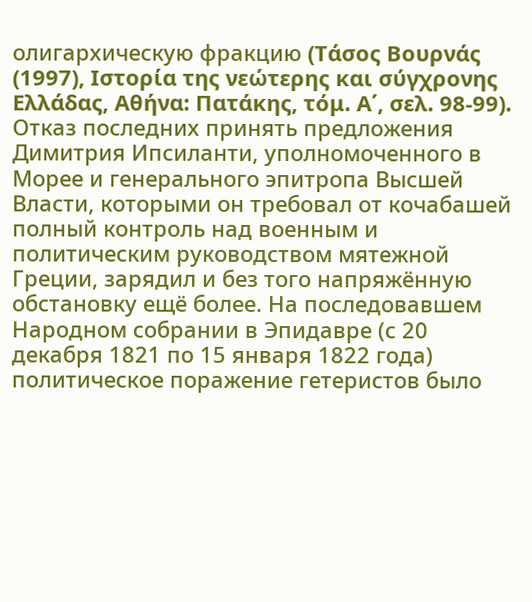олигархическую фракцию (Τάσος Βουρνάς (1997), Ιστορία της νεώτερης και σύγχρονης Ελλάδας, Αθήνα: Πατάκης, τόμ. Α΄, σελ. 98-99). Отказ последних принять предложения Димитрия Ипсиланти, уполномоченного в Морее и генерального эпитропа Высшей Власти, которыми он требовал от кочабашей полный контроль над военным и политическим руководством мятежной Греции, зарядил и без того напряжённую обстановку ещё более. На последовавшем Народном собрании в Эпидавре (с 20 декабря 1821 по 15 января 1822 года) политическое поражение гетеристов было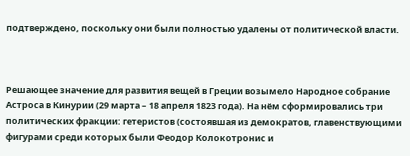подтверждено, поскольку они были полностью удалены от политической власти.



Решающее значение для развития вещей в Греции возымело Народное собрание Астроса в Кинурии (29 марта – 18 апреля 1823 года). На нём сформировались три политических фракции: гетеристов (состоявшая из демократов, главенствующими фигурами среди которых были Феодор Колокотронис и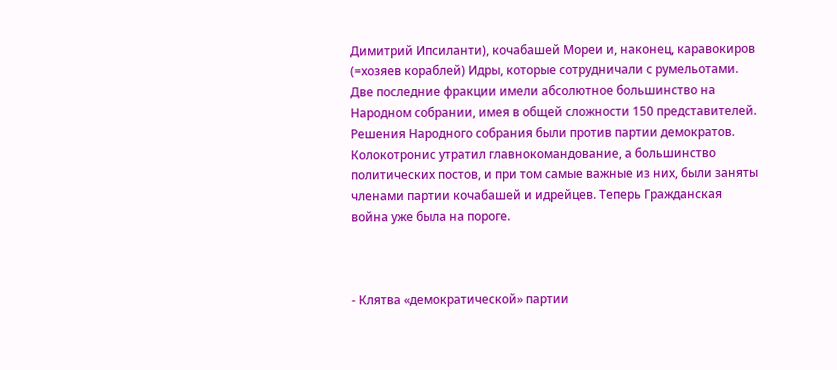Димитрий Ипсиланти), кочабашей Мореи и, наконец, каравокиров (=хозяев кораблей) Идры, которые сотрудничали с румельотами. Две последние фракции имели абсолютное большинство на Народном собрании, имея в общей сложности 150 представителей. Решения Народного собрания были против партии демократов. Колокотронис утратил главнокомандование, а большинство политических постов, и при том самые важные из них, были заняты членами партии кочабашей и идрейцев. Теперь Гражданская война уже была на пороге.



- Клятва «демократической» партии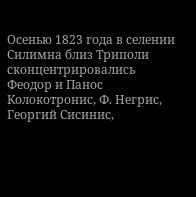Осенью 1823 года в селении Силимна близ Триполи сконцентрировались Феодор и Панос Колокотронис, Ф. Негрис, Георгий Сисинис,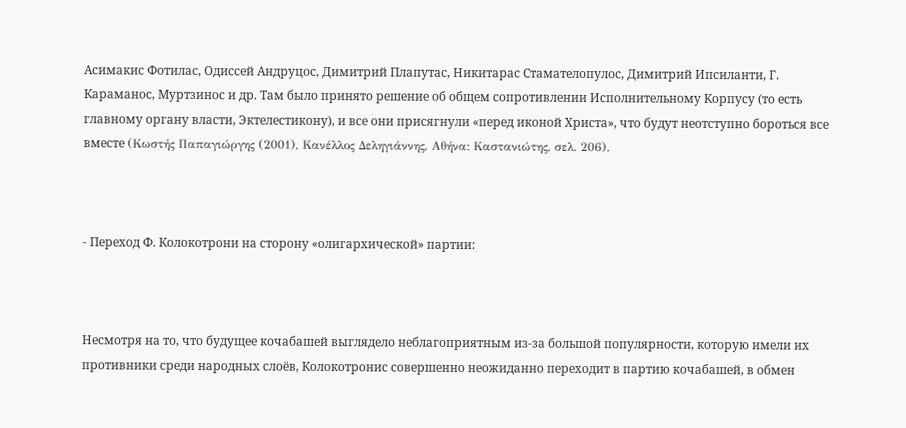Асимакис Фотилас, Одиссей Андруцос, Димитрий Плапутас, Никитарас Стамателопулос, Димитрий Ипсиланти, Г. Караманос, Муртзинос и др. Там было принято решение об общем сопротивлении Исполнительному Корпусу (то есть главному органу власти, Эктелестикону), и все они присягнули «перед иконой Христа», что будут неотступно бороться все вместе (Κωστής Παπαγιώργης (2001), Κανέλλος Δεληγιάννης, Αθήνα: Καστανιώτης, σελ. 206).



- Переход Ф. Колокотрони на сторону «олигархической» партии:



Несмотря на то, что будущее кочабашей выглядело неблагоприятным из-за большой популярности, которую имели их противники среди народных слоёв, Колокотронис совершенно неожиданно переходит в партию кочабашей, в обмен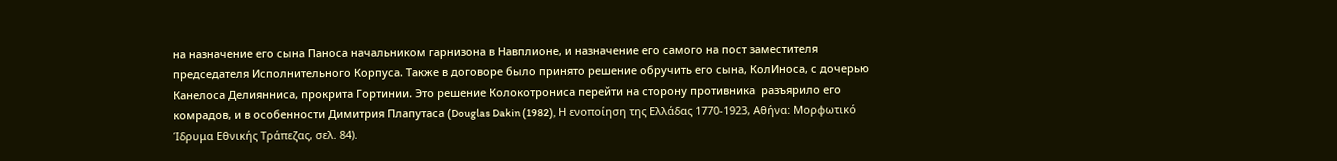на назначение его сына Паноса начальником гарнизона в Навплионе, и назначение его самого на пост заместителя председателя Исполнительного Корпуса. Также в договоре было принято решение обручить его сына, КолИноса, с дочерью Канелоса Делиянниса, прокрита Гортинии. Это решение Колокотрониса перейти на сторону противника  разъярило его комрадов, и в особенности Димитрия Плапутаса (Douglas Dakin (1982), Η ενοποίηση της Ελλάδας 1770-1923, Αθήνα: Μορφωτικό Ίδρυμα Εθνικής Τράπεζας, σελ. 84).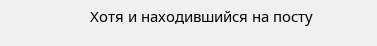Хотя и находившийся на посту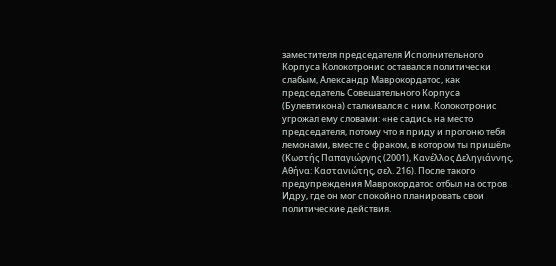заместителя председателя Исполнительного Корпуса Колокотронис оставался политически слабым, Александр Маврокордатос, как председатель Совешательного Корпуса (Булевтикона) сталкивался с ним. Колокотронис угрожал ему словами: «не садись на место председателя, потому что я приду и прогоню тебя лемонами, вместе с фраком, в котором ты пришёл» (Κωστής Παπαγιώργης (2001), Κανέλλος Δεληγιάννης, Αθήνα: Καστανιώτης, σελ. 216). После такого предупреждения Маврокордатос отбыл на остров Идру, где он мог спокойно планировать свои политические действия.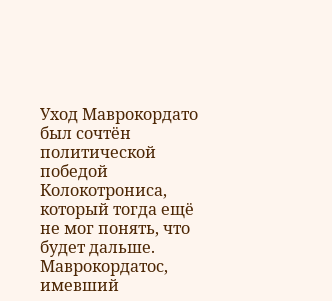Уход Маврокордато был сочтён политической победой Колокотрониса, который тогда ещё не мог понять, что будет дальше. Маврокордатос, имевший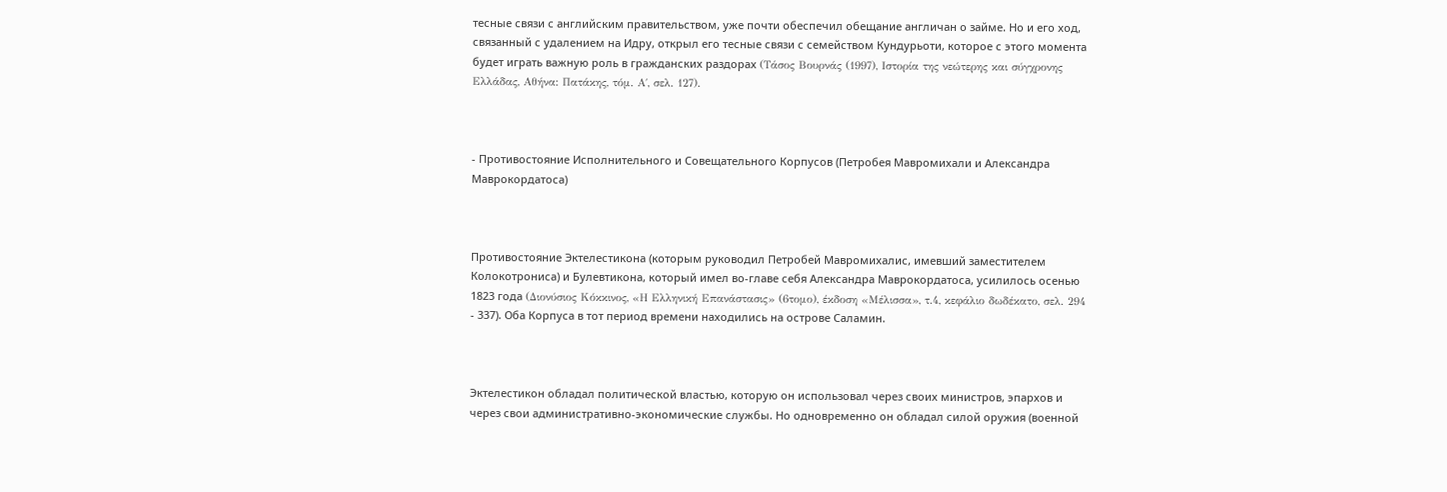тесные связи с английским правительством, уже почти обеспечил обещание англичан о займе. Но и его ход, связанный с удалением на Идру, открыл его тесные связи с семейством Кундурьоти, которое с этого момента будет играть важную роль в гражданских раздорах (Τάσος Βουρνάς (1997), Ιστορία της νεώτερης και σύγχρονης Ελλάδας, Αθήνα: Πατάκης, τόμ. Α΄, σελ. 127).



- Противостояние Исполнительного и Совещательного Корпусов (Петробея Мавромихали и Александра Маврокордатоса)



Противостояние Эктелестикона (которым руководил Петробей Мавромихалис, имевший заместителем Колокотрониса) и Булевтикона, который имел во-главе себя Александра Маврокордатоса, усилилось осенью 1823 года (Διονύσιος Κόκκινος, «Η Ελληνική Επανάστασις» (6τομο), έκδοση «Μέλισσα», τ.4, κεφάλιο δωδέκατο, σελ. 294 - 337). Оба Корпуса в тот период времени находились на острове Саламин.



Эктелестикон обладал политической властью, которую он использовал через своих министров, эпархов и через свои административно-экономические службы. Но одновременно он обладал силой оружия (военной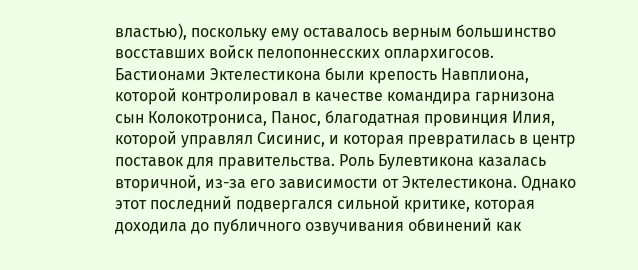властью), поскольку ему оставалось верным большинство восставших войск пелопоннесских оплархигосов. Бастионами Эктелестикона были крепость Навплиона, которой контролировал в качестве командира гарнизона сын Колокотрониса, Панос, благодатная провинция Илия, которой управлял Сисинис, и которая превратилась в центр поставок для правительства. Роль Булевтикона казалась вторичной, из-за его зависимости от Эктелестикона. Однако этот последний подвергался сильной критике, которая доходила до публичного озвучивания обвинений как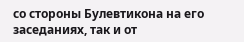со стороны Булевтикона на его заседаниях, так и от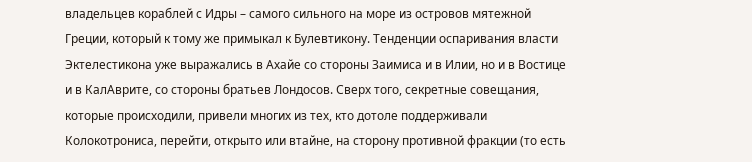владельцев кораблей с Идры – самого сильного на море из островов мятежной Греции, который к тому же примыкал к Булевтикону. Тенденции оспаривания власти Эктелестикона уже выражались в Ахайе со стороны Заимиса и в Илии, но и в Востице и в КалАврите, со стороны братьев Лондосов. Сверх того, секретные совещания, которые происходили, привели многих из тех, кто дотоле поддерживали Колокотрониса, перейти, открыто или втайне, на сторону противной фракции (то есть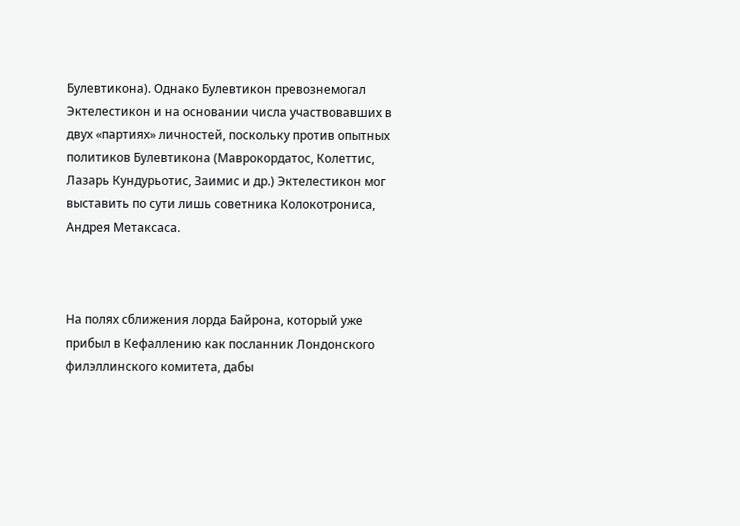Булевтикона). Однако Булевтикон превознемогал Эктелестикон и на основании числа участвовавших в двух «партиях» личностей, поскольку против опытных политиков Булевтикона (Маврокордатос, Колеттис, Лазарь Кундурьотис, Заимис и др.) Эктелестикон мог выставить по сути лишь советника Колокотрониса, Андрея Метаксаса.



На полях сближения лорда Байрона, который уже прибыл в Кефаллению как посланник Лондонского филэллинского комитета, дабы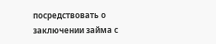посредствовать о заключении займа с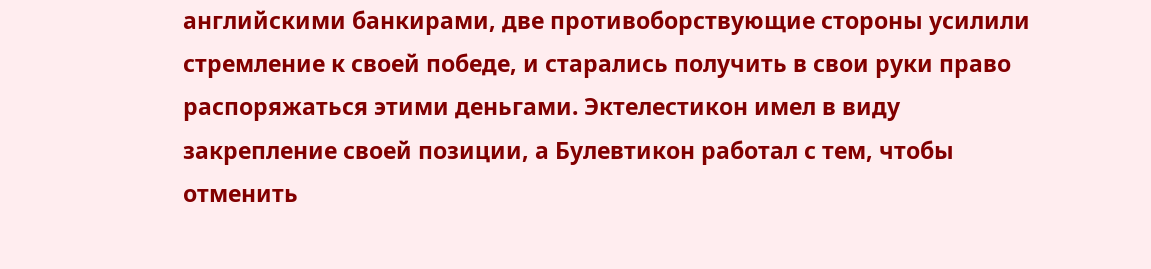английскими банкирами, две противоборствующие стороны усилили стремление к своей победе, и старались получить в свои руки право распоряжаться этими деньгами. Эктелестикон имел в виду закрепление своей позиции, а Булевтикон работал с тем, чтобы отменить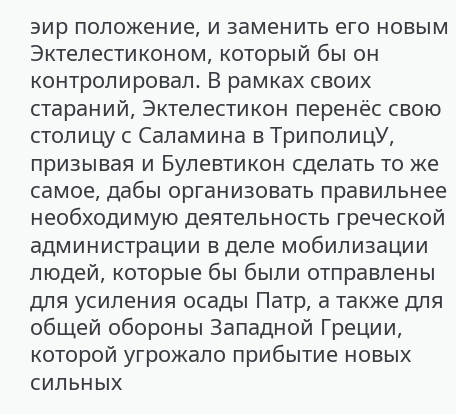эир положение, и заменить его новым Эктелестиконом, который бы он контролировал. В рамках своих стараний, Эктелестикон перенёс свою столицу с Саламина в ТриполицУ, призывая и Булевтикон сделать то же самое, дабы организовать правильнее необходимую деятельность греческой администрации в деле мобилизации людей, которые бы были отправлены для усиления осады Патр, а также для общей обороны Западной Греции, которой угрожало прибытие новых сильных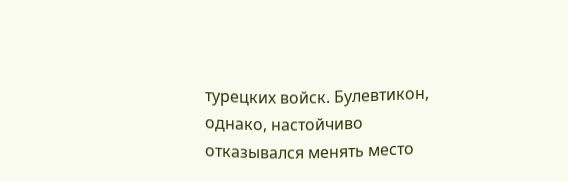турецких войск. Булевтикон, однако, настойчиво отказывался менять место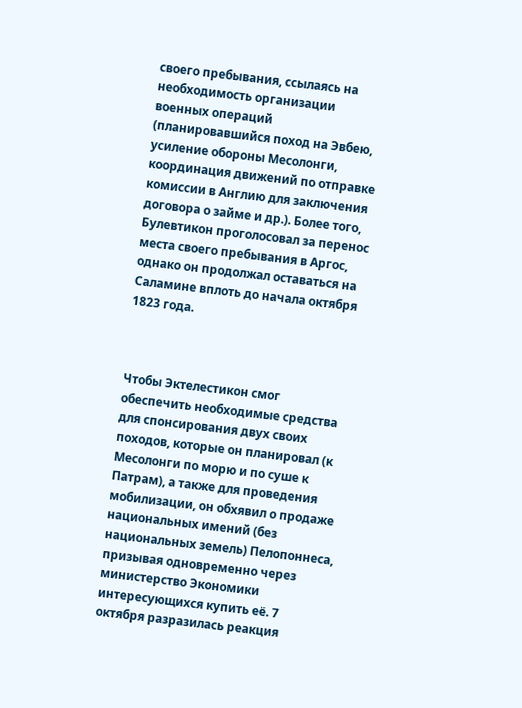своего пребывания, ссылаясь на необходимость организации военных операций (планировавшийся поход на Эвбею, усиление обороны Месолонги, координация движений по отправке комиссии в Англию для заключения договора о займе и др.). Более того, Булевтикон проголосовал за перенос места своего пребывания в Аргос, однако он продолжал оставаться на Саламине вплоть до начала октября 1823 года.



Чтобы Эктелестикон смог обеспечить необходимые средства для спонсирования двух своих походов, которые он планировал (к Месолонги по морю и по суше к Патрам), а также для проведения мобилизации, он обхявил о продаже национальных имений (без национальных земель) Пелопоннеса, призывая одновременно через министерство Экономики интересующихся купить её. 7 октября разразилась реакция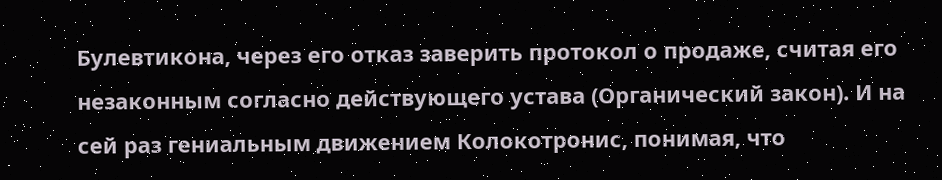Булевтикона, через его отказ заверить протокол о продаже, считая его незаконным согласно действующего устава (Органический закон). И на сей раз гениальным движением Колокотронис, понимая, что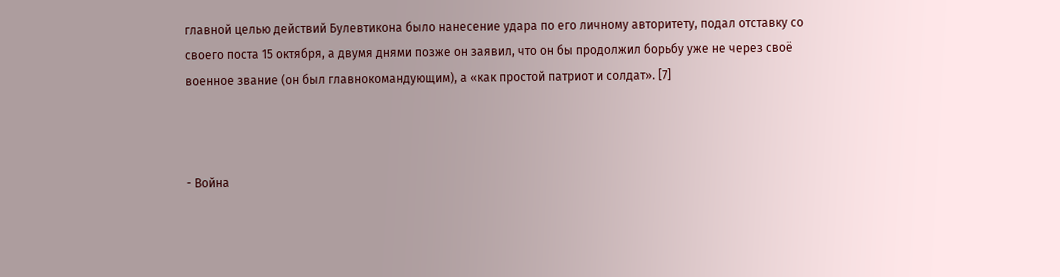главной целью действий Булевтикона было нанесение удара по его личному авторитету, подал отставку со своего поста 15 октября, а двумя днями позже он заявил, что он бы продолжил борьбу уже не через своё военное звание (он был главнокомандующим), а «как простой патриот и солдат». [7]



- Война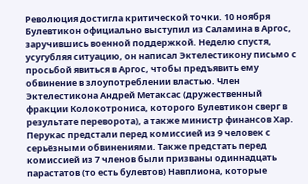Революция достигла критической точки. 10 ноября Булевтикон официально выступил из Саламина в Аргос, заручившись военной поддержкой. Неделю спустя, усугубляя ситуацию, он написал Эктелестикону письмо с просьбой явиться в Аргос, чтобы предъявить ему обвинение в злоупотреблении властью. Член Эктелестикона Андрей Метаксас (дружественный фракции Колокотрониса, которого Булевтикон сверг в результате переворота), а также министр финансов Хар. Перукас предстали перед комиссией из 9 человек с серьёзными обвинениями. Также предстать перед комиссией из 7 членов были призваны одиннадцать парастатов (то есть булевтов) Навплиона, которые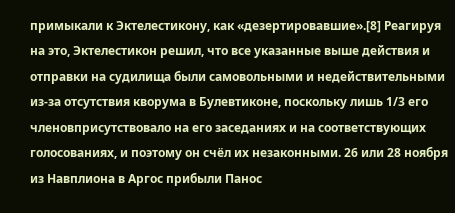примыкали к Эктелестикону, как «дезертировавшие».[8] Реагируя на это, Эктелестикон решил, что все указанные выше действия и отправки на судилища были самовольными и недействительными из-за отсутствия кворума в Булевтиконе, поскольку лишь 1/3 его членовприсутствовало на его заседаниях и на соответствующих голосованиях, и поэтому он счёл их незаконными. 26 или 28 ноября из Навплиона в Аргос прибыли Панос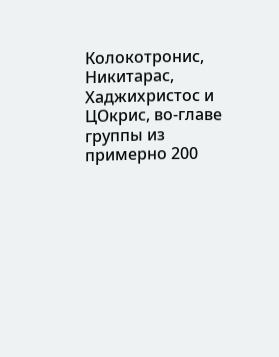Колокотронис, Никитарас, Хаджихристос и ЦОкрис, во-главе группы из примерно 200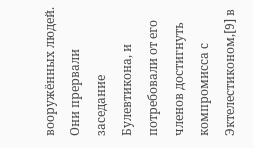вооружённых людей. Они прервали заседание Булевтикона, и потребовали от его членов достигнуть компромисса с Эктелестиконом,[9] в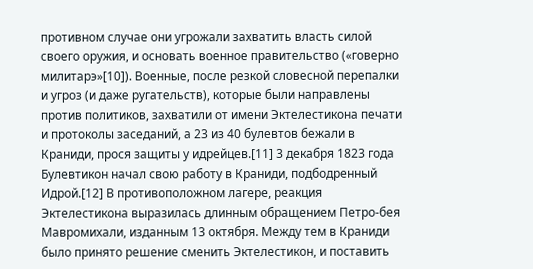противном случае они угрожали захватить власть силой своего оружия, и основать военное правительство («говерно милитарэ»[10]). Военные, после резкой словесной перепалки и угроз (и даже ругательств), которые были направлены против политиков, захватили от имени Эктелестикона печати и протоколы заседаний, а 23 из 40 булевтов бежали в Краниди, прося защиты у идрейцев.[11] 3 декабря 1823 года Булевтикон начал свою работу в Краниди, подбодренный Идрой.[12] В противоположном лагере, реакция Эктелестикона выразилась длинным обращением Петро-бея Мавромихали, изданным 13 октября. Между тем в Краниди было принято решение сменить Эктелестикон, и поставить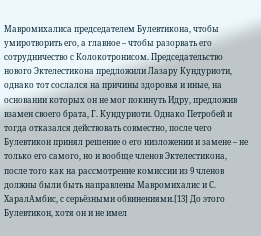Мавромихалиса председателем Булевтикона, чтобы умиротворить его, а главное – чтобы разорвать его сотрудничество с Колокотронисом. Председательство нового Эктелестикона предложили Лазару Кундуриоти, однако тот сослался на причины здоровья и иные, на основании которых он не мог покинуть Идру, предложив взамен своего брата, Г. Кундуриоти. Однако Петробей и тогда отказался действовать совместно, после чего Булевтикон принял решение о его низложении и замене – не только его самого, но и вообще членов Эктелестикона, после того как на рассмотрение комиссии из 9 членов должны были быть направлены Мавромихалис и С. ХаралАмбис, с серьёзными обвинениями.[13] До этого Булевтикон, хотя он и не имел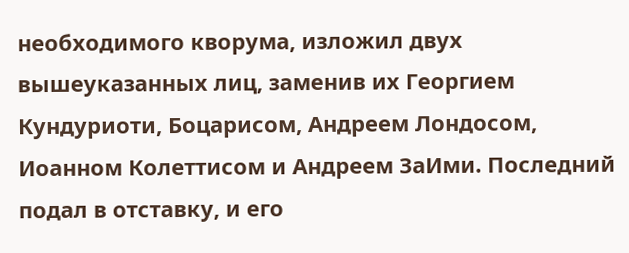необходимого кворума, изложил двух вышеуказанных лиц, заменив их Георгием Кундуриоти, Боцарисом, Андреем Лондосом, Иоанном Колеттисом и Андреем ЗаИми. Последний подал в отставку, и его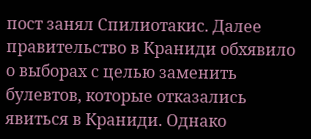пост занял Спилиотакис. Далее правительство в Краниди обхявило о выборах с целью заменить булевтов, которые отказались явиться в Краниди. Однако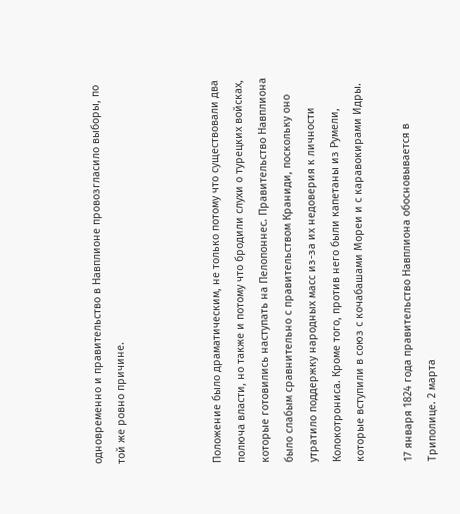одновременно и правительство в Навплионе провозгласило выборы, по той же ровно причине.



Положение было драматическим, не только потому что существовали два полюча власти, но также и потому что бродили слухи о турецких войсках, которые готовились наступать на Пелопоннес. Правительство Навплиона было слабым сравнительно с правительством Краниди, поскольку оно утратило поддержку народных масс из-за их недоверия к личности Колокотрониса. Кроме того, против него были капетаны из Румели, которые вступили в союз с кочабашами Мореи и с каравокирами Идры.

17 января 1824 года правительство Навплиона обосновывается в Триполице. 2 марта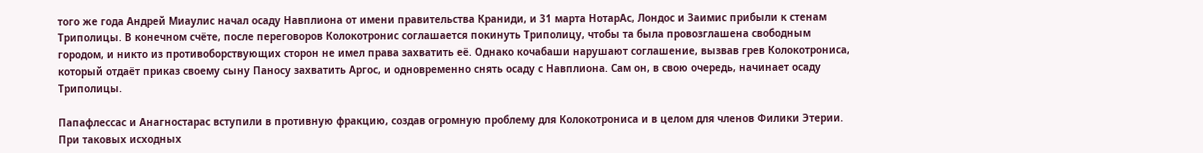того же года Андрей Миаулис начал осаду Навплиона от имени правительства Краниди, и 31 марта НотарАс, Лондос и Заимис прибыли к стенам Триполицы. В конечном счёте, после переговоров Колокотронис соглашается покинуть Триполицу, чтобы та была провозглашена свободным городом, и никто из противоборствующих сторон не имел права захватить её. Однако кочабаши нарушают соглашение, вызвав грев Колокотрониса, который отдаёт приказ своему сыну Паносу захватить Аргос, и одновременно снять осаду с Навплиона. Сам он, в свою очередь, начинает осаду Триполицы.

Папафлессас и Анагностарас вступили в противную фракцию, создав огромную проблему для Колокотрониса и в целом для членов Филики Этерии. При таковых исходных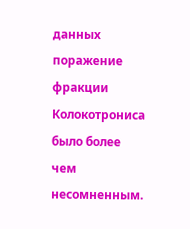данных поражение фракции Колокотрониса было более чем несомненным.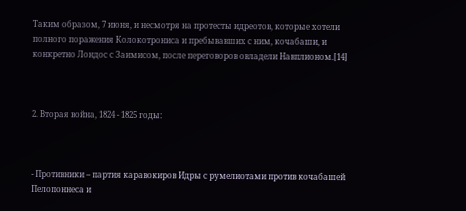Таким образом, 7 июня, и несмотря на протесты идреотов, которые хотели полного поражения Колокотрониса и пребывавших с ним, кочабаши, и конкретно Лондос с Заимисом, после переговоров овладели Навплионом.[14]



2. Вторая война, 1824 - 1825 годы:



- Противники – партия каравокиров Идры с румелиотами против кочабашей Пелопоннеса и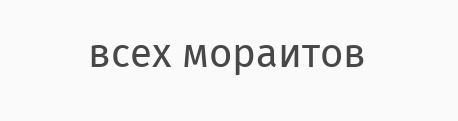всех мораитов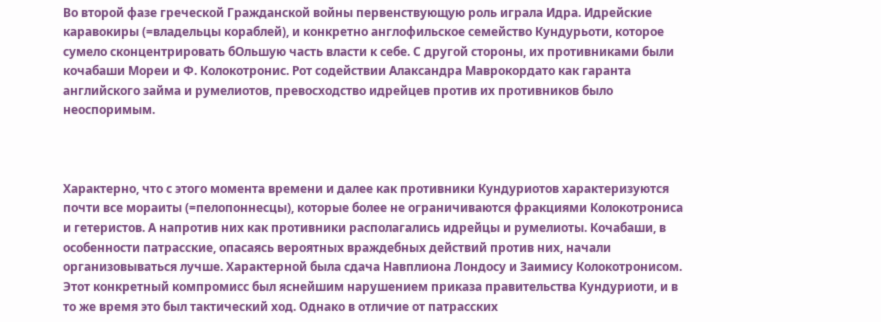Во второй фазе греческой Гражданской войны первенствующую роль играла Идра. Идрейские каравокиры (=владельцы кораблей), и конкретно англофильское семейство Кундурьоти, которое сумело сконцентрировать бОльшую часть власти к себе. С другой стороны, их противниками были кочабаши Мореи и Ф. Колокотронис. Рот содействии Алаксандра Маврокордато как гаранта английского займа и румелиотов, превосходство идрейцев против их противников было неоспоримым.



Характерно, что с этого момента времени и далее как противники Кундуриотов характеризуются почти все мораиты (=пелопоннесцы), которые более не ограничиваются фракциями Колокотрониса и гетеристов. А напротив них как противники располагались идрейцы и румелиоты. Кочабаши, в особенности патрасские, опасаясь вероятных враждебных действий против них, начали организовываться лучше. Характерной была сдача Навплиона Лондосу и Заимису Колокотронисом. Этот конкретный компромисс был яснейшим нарушением приказа правительства Кундуриоти, и в то же время это был тактический ход. Однако в отличие от патрасских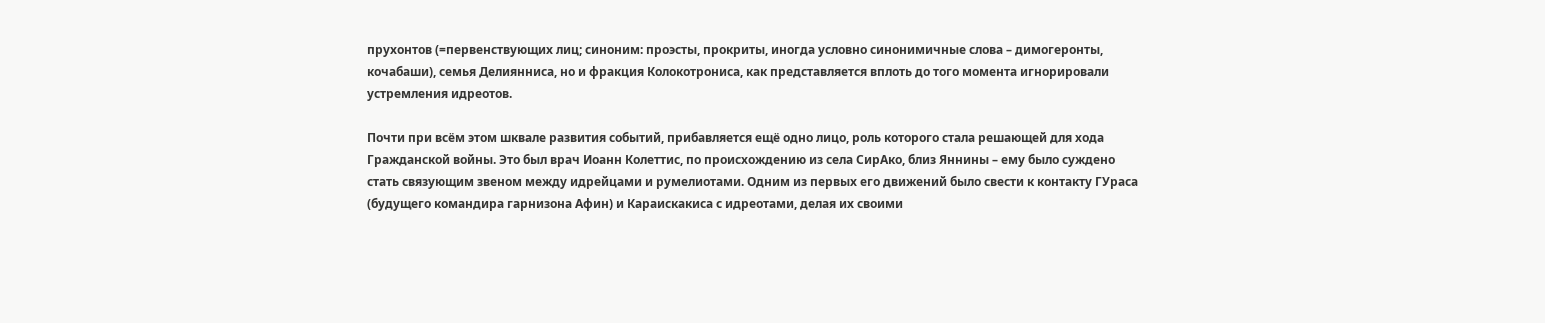прухонтов (=первенствующих лиц; синоним: проэсты, прокриты, иногда условно синонимичные слова – димогеронты, кочабаши), семья Делиянниса, но и фракция Колокотрониса, как представляется вплоть до того момента игнорировали устремления идреотов.

Почти при всём этом шквале развития событий, прибавляется ещё одно лицо, роль которого стала решающей для хода Гражданской войны. Это был врач Иоанн Колеттис, по происхождению из села СирАко, близ Яннины – ему было суждено стать связующим звеном между идрейцами и румелиотами. Одним из первых его движений было свести к контакту ГУраса (будущего командира гарнизона Афин) и Караискакиса с идреотами, делая их своими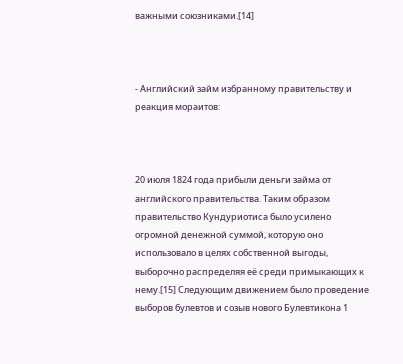важными союзниками.[14]



- Английский займ избранному правительству и реакция мораитов:



20 июля 1824 года прибыли деньги займа от английского правительства. Таким образом правительство Кундуриотиса было усилено огромной денежной суммой, которую оно использовало в целях собственной выгоды, выборочно распределяя её среди примыкающих к нему.[15] Следующим движением было проведение выборов булевтов и созыв нового Булевтикона 1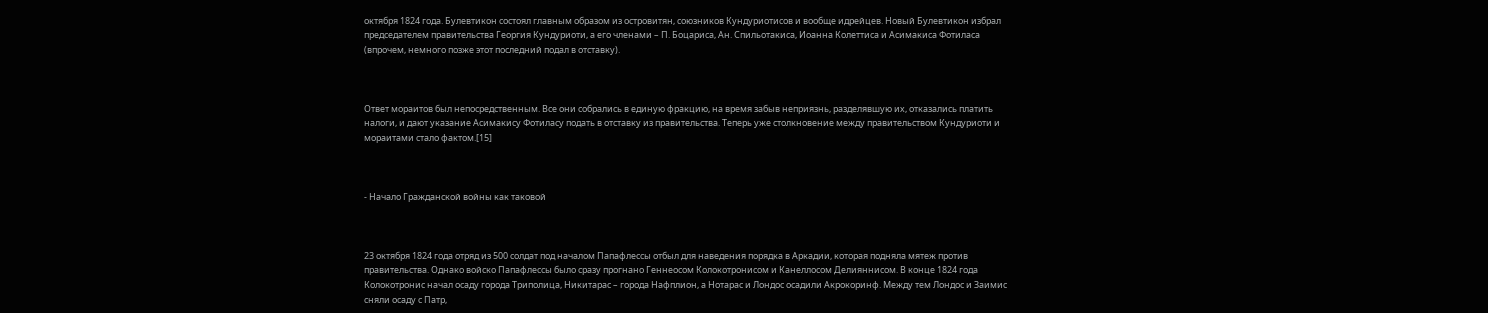октября 1824 года. Булевтикон состоял главным образом из островитян, союзников Кундуриотисов и вообще идрейцев. Новый Булевтикон избрал председателем правительства Георгия Кундуриоти, а его членами – П. Боцариса, Ан. Спильотакиса, Иоанна Колеттиса и Асимакиса Фотиласа (впрочем, немного позже этот последний подал в отставку).



Ответ мораитов был непосредственным. Все они собрались в единую фракцию, на время забыв неприязнь, разделявшую их, отказались платить налоги, и дают указание Асимакису Фотиласу подать в отставку из правительства. Теперь уже столкновение между правительством Кундуриоти и мораитами стало фактом.[15]



- Начало Гражданской войны как таковой



23 октября 1824 года отряд из 500 солдат под началом Папафлессы отбыл для наведения порядка в Аркадии, которая подняла мятеж против правительства. Однако войско Папафлессы было сразу прогнано Геннеосом Колокотронисом и Канеллосом Делияннисом. В конце 1824 года Колокотронис начал осаду города Триполица, Никитарас – города Нафплион, а Нотарас и Лондос осадили Акрокоринф. Между тем Лондос и Заимис сняли осаду с Патр,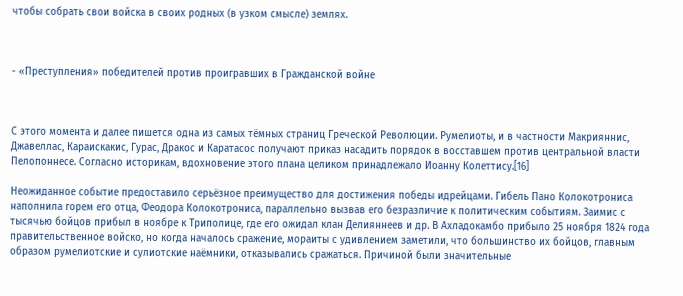чтобы собрать свои войска в своих родных (в узком смысле) землях.



- «Преступления» победителей против проигравших в Гражданской войне



С этого момента и далее пишется одна из самых тёмных страниц Греческой Революции. Румелиоты, и в частности Макрияннис, Джавеллас, Караискакис, Гурас, Дракос и Каратасос получают приказ насадить порядок в восставшем против центральной власти Пелопоннесе. Согласно историкам, вдохновение этого плана целиком принадлежало Иоанну Колеттису.[16]

Неожиданное событие предоставило серьёзное преимущество для достижения победы идрейцами. Гибель Пано Колокотрониса наполнила горем его отца, Феодора Колокотрониса, параллельно вызвав его безразличие к политическим событиям. Заимис с тысячью бойцов прибыл в ноябре к Триполице, где его ожидал клан Делияннеев и др. В Ахладокамбо прибыло 25 ноября 1824 года правительственное войско, но когда началось сражение, мораиты с удивлением заметили, что большинство их бойцов, главным образом румелиотские и сулиотские наёмники, отказывались сражаться. Причиной были значительные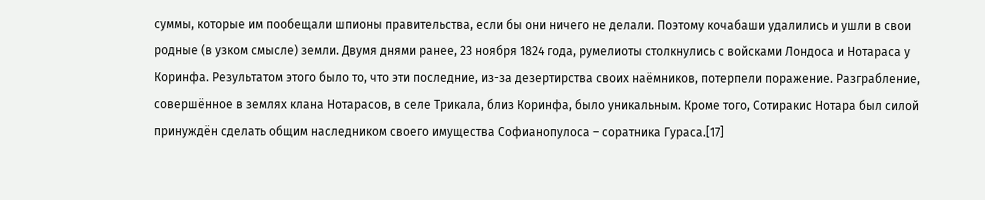суммы, которые им пообещали шпионы правительства, если бы они ничего не делали. Поэтому кочабаши удалились и ушли в свои родные (в узком смысле) земли. Двумя днями ранее, 23 ноября 1824 года, румелиоты столкнулись с войсками Лондоса и Нотараса у Коринфа. Результатом этого было то, что эти последние, из-за дезертирства своих наёмников, потерпели поражение. Разграбление, совершённое в землях клана Нотарасов, в селе Трикала, близ Коринфа, было уникальным. Кроме того, Сотиракис Нотара был силой принуждён сделать общим наследником своего имущества Софианопулоса – соратника Гураса.[17]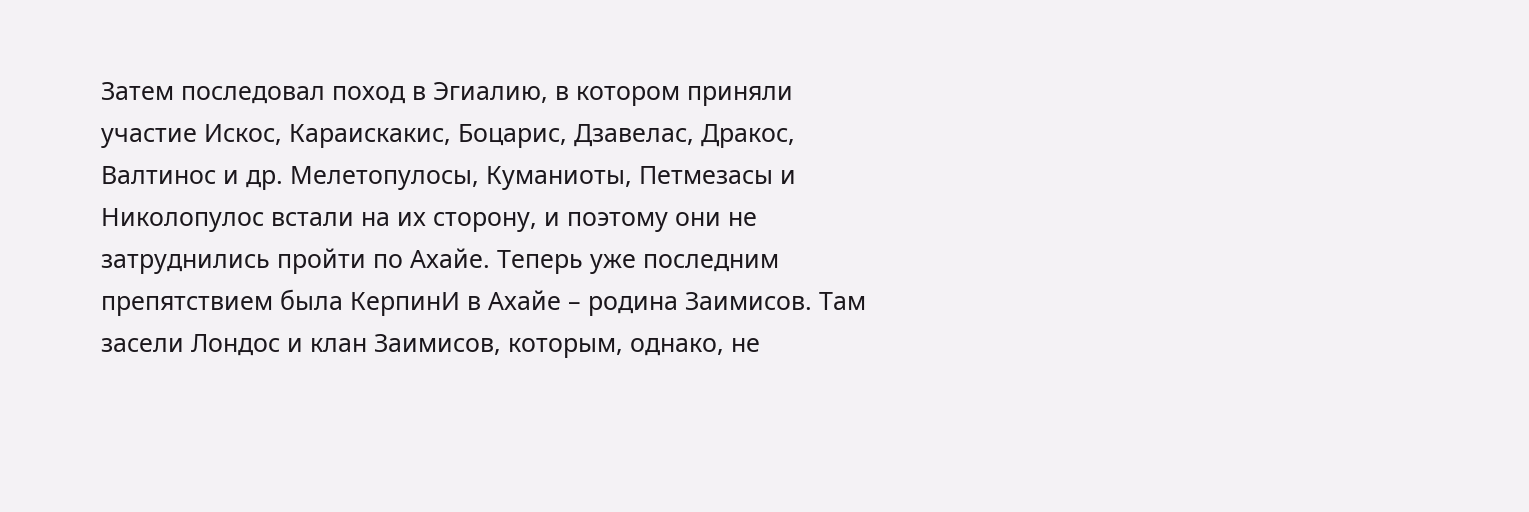Затем последовал поход в Эгиалию, в котором приняли участие Искос, Караискакис, Боцарис, Дзавелас, Дракос, Валтинос и др. Мелетопулосы, Куманиоты, Петмезасы и Николопулос встали на их сторону, и поэтому они не затруднились пройти по Ахайе. Теперь уже последним препятствием была КерпинИ в Ахайе – родина Заимисов. Там засели Лондос и клан Заимисов, которым, однако, не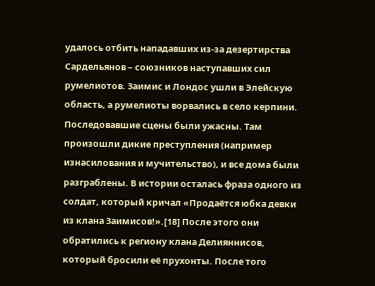удалось отбить нападавших из-за дезертирства Сардельянов – союзников наступавших сил румелиотов. Заимис и Лондос ушли в Элейскую область, а румелиоты ворвались в село керпини. Последовавшие сцены были ужасны. Там произошли дикие преступления (например изнасилования и мучительство), и все дома были разграблены. В истории осталась фраза одного из солдат, который кричал «Продаётся юбка девки из клана Заимисов!».[18] После этого они обратились к региону клана Делияннисов, который бросили её прухонты. После того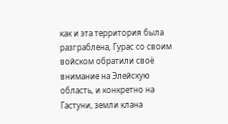как и эта территория была разграблена, Гурас со своим войском обратили своё внимание на Элейскую область, и конкретно на Гастуни, земли клана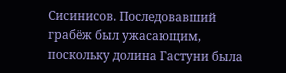Сисинисов. Последовавший грабёж был ужасающим, поскольку долина Гастуни была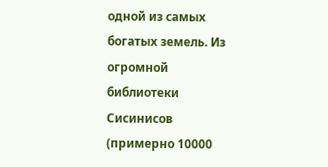одной из самых богатых земель. Из огромной библиотеки Сисинисов (примерно 10000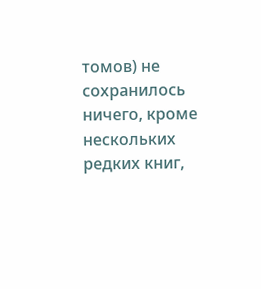томов) не сохранилось ничего, кроме нескольких редких книг,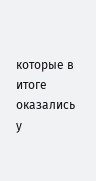которые в итоге оказались у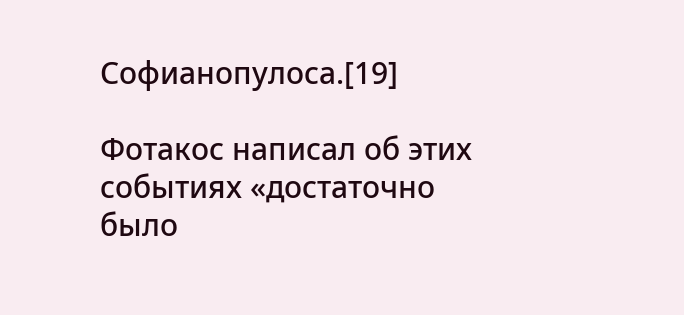Софианопулоса.[19]

Фотакос написал об этих событиях «достаточно было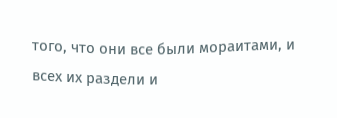того, что они все были мораитами, и всех их раздели и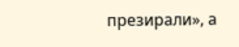презирали», а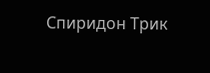Спиридон Трик